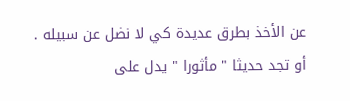عن الأخذ بطرق عديدة كي لا نضل عن سبيله .
أو تجد حديثا " مأثورا " يدل على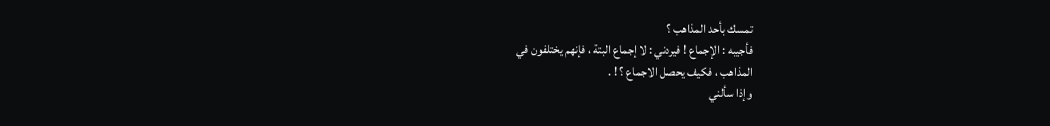تمسك بأحد المذاهب ؟
فأجيبه : الإجماع ! فيردني : لا إجماع البتة ، فإنهم يختلفون في
المذاهب ، فكيف يحصل الاجماع ؟ ! .
وإذا سألني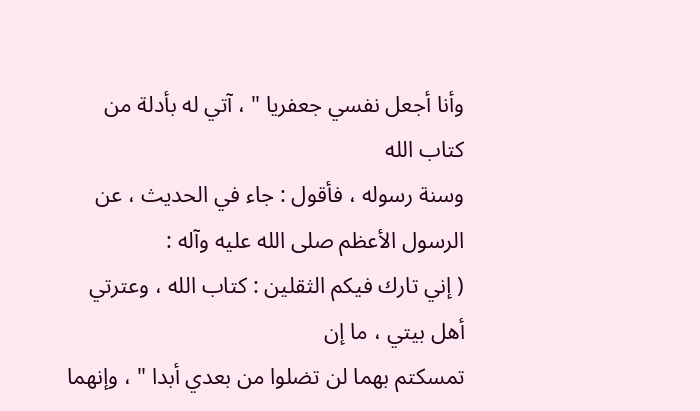وأنا أجعل نفسي جعفريا " ، آتي له بأدلة من كتاب الله
وسنة رسوله ، فأقول : جاء في الحديث ، عن الرسول الأعظم صلى الله عليه وآله :
( إني تارك فيكم الثقلين : كتاب الله ، وعترتي أهل بيتي ، ما إن
تمسكتم بهما لن تضلوا من بعدي أبدا " ، وإنهما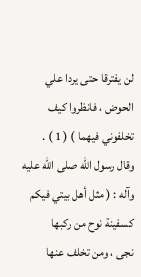لن يفترقا حتى يردا علي
الحوض ، فانظروا كيف تخلفوني فيهما ) ( 1 ) .
وقال رسول الله صلى الله عليه وآله : ( مثل أهل بيتي فيكم كسفينة نوح من ركبها
نجى ، ومن تخلف عنها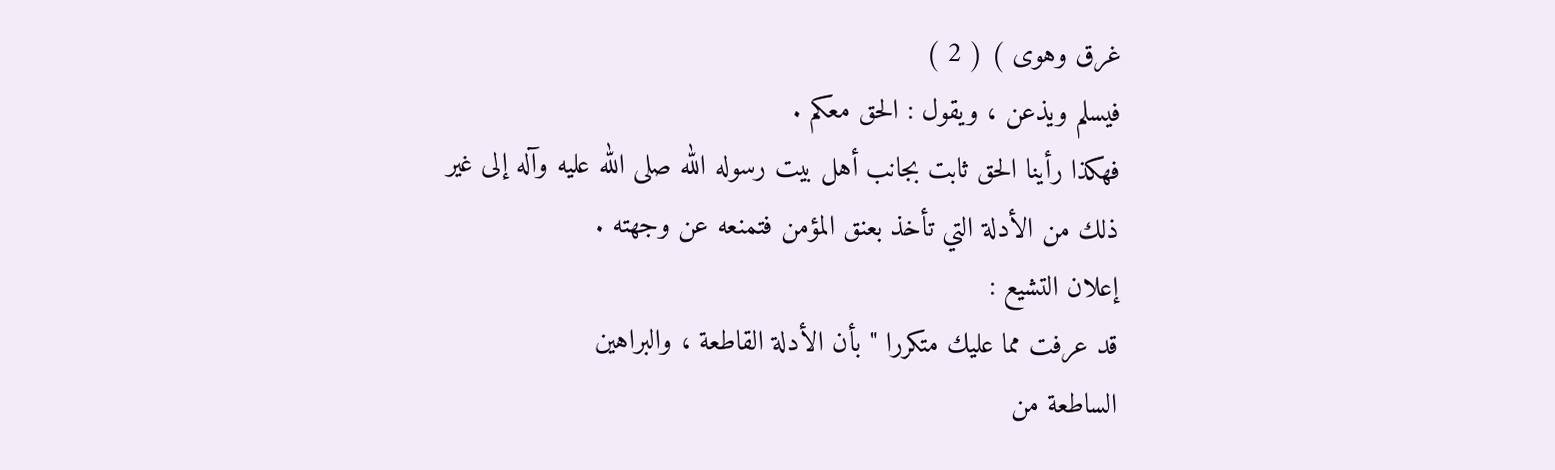غرق وهوى ) ( 2 )
فيسلم ويذعن ، ويقول : الحق معكم .
فهكذا رأينا الحق ثابت بجانب أهل بيت رسوله الله صلى الله عليه وآله إلى غير
ذلك من الأدلة التي تأخذ بعنق المؤمن فتمنعه عن وجهته .
إعلان التشيع :
قد عرفت مما عليك متكررا " بأن الأدلة القاطعة ، والبراهين
الساطعة من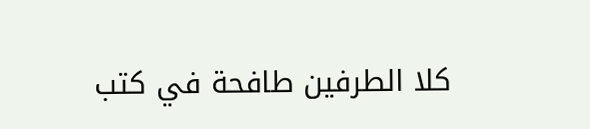كلا الطرفين طافحة في كتب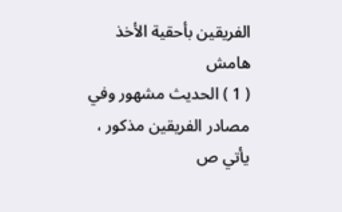الفريقين بأحقية الأخذ
هامش
( 1 ) الحديث مشهور وفي مصادر الفريقين مذكور ، يأتي ص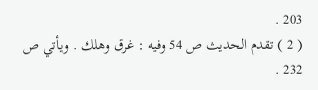203 .
( 2 ) تقدم الحديث ص 54 وفيه : غرق وهلك . ويأتي ص 232 .